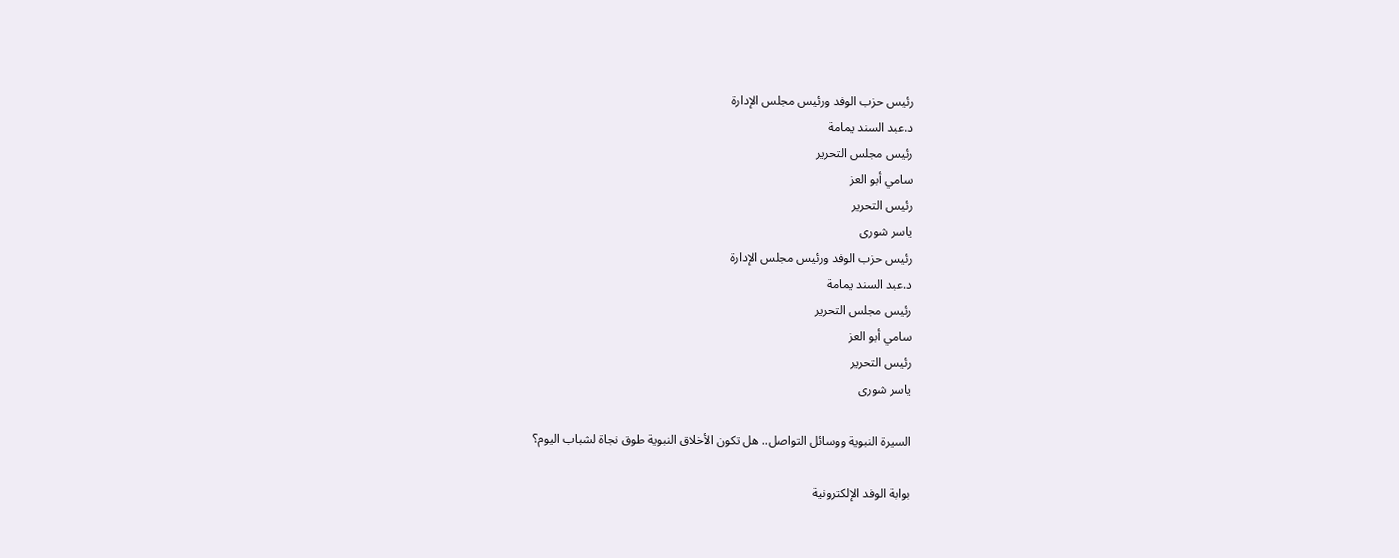رئيس حزب الوفد ورئيس مجلس الإدارة
د.عبد السند يمامة
رئيس مجلس التحرير
سامي أبو العز
رئيس التحرير
ياسر شورى
رئيس حزب الوفد ورئيس مجلس الإدارة
د.عبد السند يمامة
رئيس مجلس التحرير
سامي أبو العز
رئيس التحرير
ياسر شورى

السيرة النبوية ووسائل التواصل.. هل تكون الأخلاق النبوية طوق نجاة لشباب اليوم؟

بوابة الوفد الإلكترونية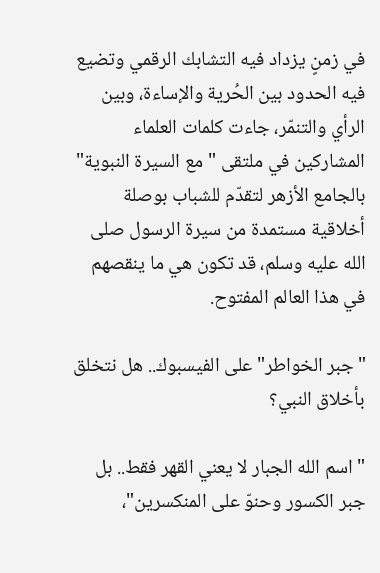في زمنٍ يزداد فيه التشابك الرقمي وتضيع فيه الحدود بين الحُرية والإساءة، وبين الرأي والتنمّر، جاءت كلمات العلماء المشاركين في ملتقى "مع السيرة النبوية" بالجامع الأزهر لتقدّم للشباب بوصلة أخلاقية مستمدة من سيرة الرسول صلى الله عليه وسلم، قد تكون هي ما ينقصهم في هذا العالم المفتوح.

"جبر الخواطر" على الفيسبوك.. هل نتخلق بأخلاق النبي؟

"اسم الله الجبار لا يعني القهر فقط.. بل جبر الكسور وحنوّ على المنكسرين"،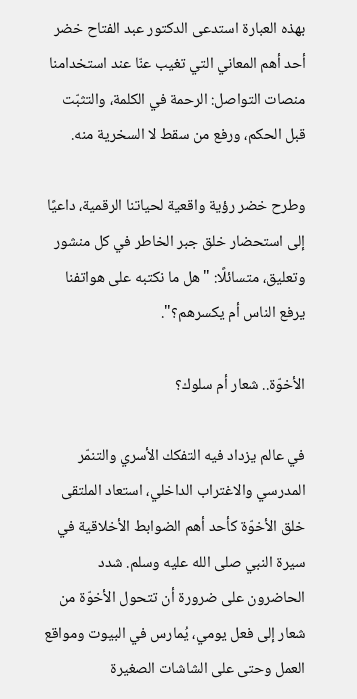بهذه العبارة استدعى الدكتور عبد الفتاح خضر أحد أهم المعاني التي تغيب عنّا عند استخدامنا منصات التواصل: الرحمة في الكلمة، والتثبّت قبل الحكم، ورفع من سقط لا السخرية منه.

وطرح خضر رؤية واقعية لحياتنا الرقمية، داعيًا إلى استحضار خلق جبر الخاطر في كل منشور وتعليق، متسائلًا: "هل ما نكتبه على هواتفنا يرفع الناس أم يكسرهم؟".

الأخوّة.. شعار أم سلوك؟

في عالم يزداد فيه التفكك الأسري والتنمّر المدرسي والاغتراب الداخلي، استعاد الملتقى خلق الأخوّة كأحد أهم الضوابط الأخلاقية في سيرة النبي صلى الله عليه وسلم. شدد الحاضرون على ضرورة أن تتحول الأخوّة من شعار إلى فعل يومي، يُمارس في البيوت ومواقع العمل وحتى على الشاشات الصغيرة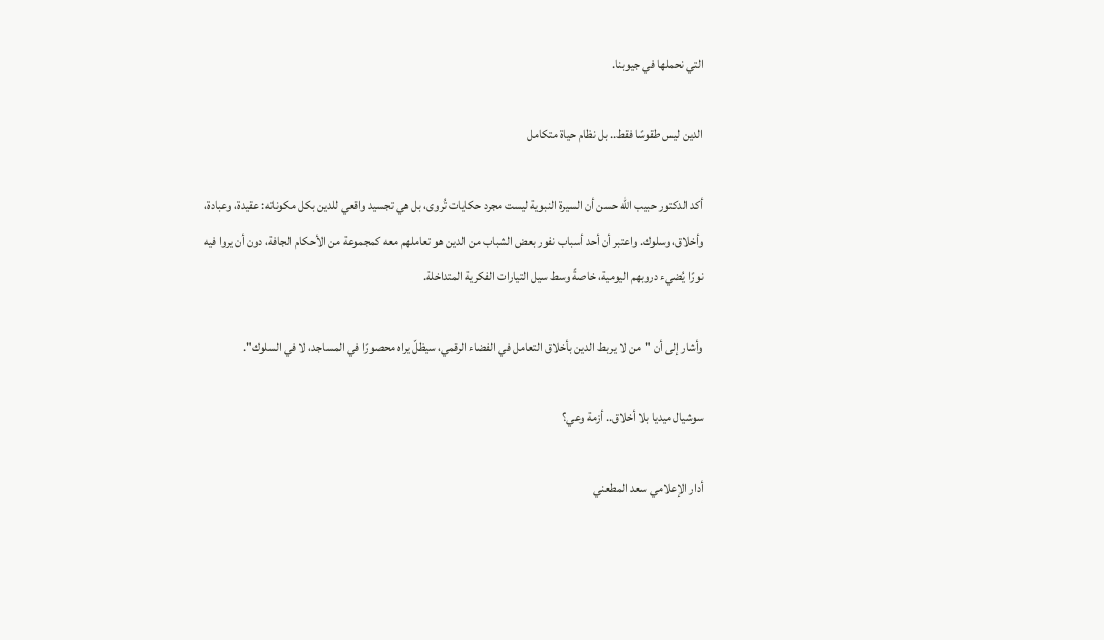التي نحملها في جيوبنا.

الدين ليس طقوسًا فقط.. بل نظام حياة متكامل

أكد الدكتور حبيب الله حسن أن السيرة النبوية ليست مجرد حكايات تُروى، بل هي تجسيد واقعي للدين بكل مكوناته: عقيدة، وعبادة، وأخلاق، وسلوك. واعتبر أن أحد أسباب نفور بعض الشباب من الدين هو تعاملهم معه كمجموعة من الأحكام الجافة، دون أن يروا فيه نورًا يُضيء دروبهم اليومية، خاصةً وسط سيل التيارات الفكرية المتداخلة.

وأشار إلى أن "من لا يربط الدين بأخلاق التعامل في الفضاء الرقمي، سيظلّ يراه محصورًا في المساجد، لا في السلوك".

سوشيال ميديا بلا أخلاق.. أزمة وعي؟

أدار الإعلامي سعد المطعني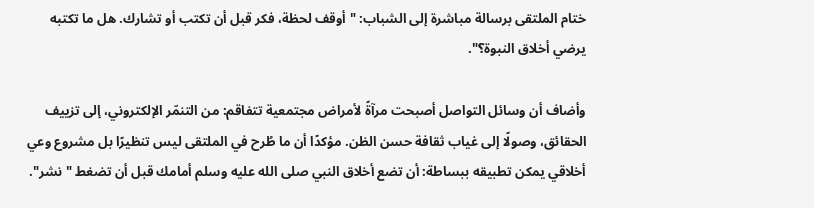ختام الملتقى برسالة مباشرة إلى الشباب: "أوقف لحظة، فكر قبل أن تكتب أو تشارك. هل ما تكتبه يرضي أخلاق النبوة؟".

وأضاف أن وسائل التواصل أصبحت مرآةً لأمراض مجتمعية تتفاقم: من التنمّر الإلكتروني، إلى تزييف الحقائق، وصولًا إلى غياب ثقافة حسن الظن. مؤكدًا أن ما طُرح في الملتقى ليس تنظيرًا بل مشروع وعي أخلاقي يمكن تطبيقه ببساطة: أن تضع أخلاق النبي صلى الله عليه وسلم أمامك قبل أن تضغط "نشر".